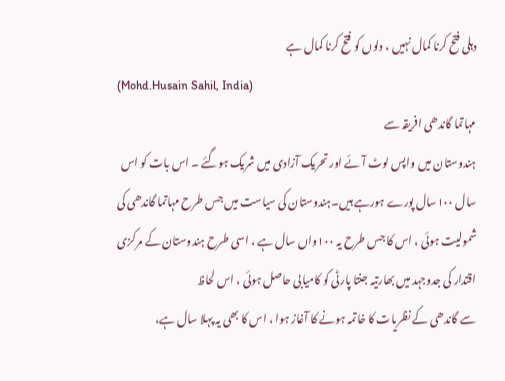دہلی فتح کرنا کمال نہیں ، دلوں کو فتح کرنا کمال ہے
(Mohd.Husain Sahil, India)
مہاتما گاندھی افریقہ سے
ہندوستان میں واپس لوٹ آئے اور تحریک آزادی میں شریک ہوگئے ۔ اس بات کو اس
سال ۱۰۰سال پورے ہورہے ہیں۔ہندوستان کی سیاست میں جس طرح مہاتما گاندھی کی
شمولیت ہوئی ، اس کا جس طرح یہ ۱۰۰واں سال ہے ، اسی طرح ہندوستان کے مرکزی
اقتدار کی جدوجہد میں بھارتیہ جنتا پارٹی کو کامیابی حاصل ہوئی ، اس لحاظ
سے گاندھی کے نظریات کا خاتمہ ہونے کا آغاز ہوا ، اس کا بھی یہ پہلا سال ہے،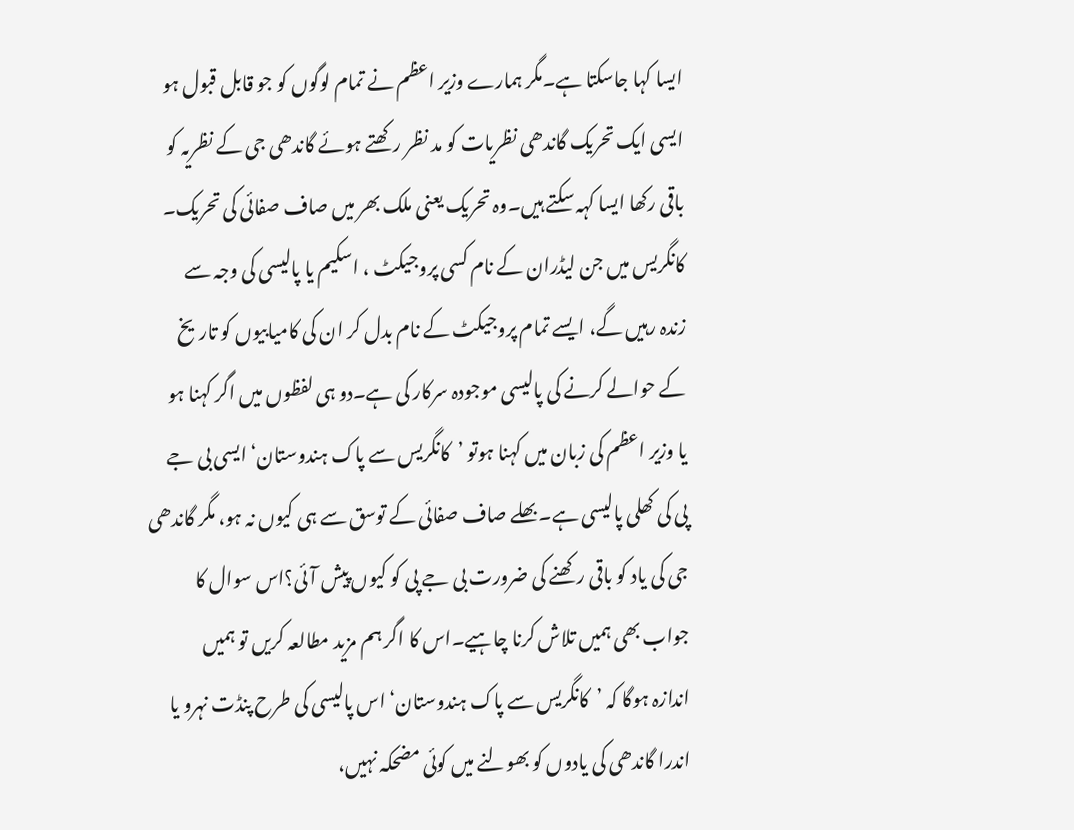ایسا کہا جاسکتا ہے۔مگر ہمارے وزیر اعظم نے تمام لوگوں کو جو قابل قبول ہو
ایسی ایک تحریک گاندھی نظریات کو مد نظر رکھتے ہوئے گاندھی جی کے نظریہ کو
باقی رکھا ایسا کہہ سکتے ہیں۔وہ تحریک یعنی ملک بھر میں صاف صفائی کی تحریک۔
کانگریس میں جن لیڈران کے نام کسی پروجیکٹ ، اسکیم یا پالیسی کی وجہ سے
زندہ رہیں گے، ایسے تمام پروجیکٹ کے نام بدل کر ان کی کامیابیوں کو تاریخ
کے حوالے کرنے کی پالیسی موجودہ سرکار کی ہے۔دو ہی لفظوں میں اگر کہنا ہو
یا وزیر اعظم کی زبان میں کہنا ہوتو ’کانگریس سے پاک ہندوستان‘ایسی بی جے
پی کی کھلی پالیسی ہے۔بھلے صاف صفائی کے توسق سے ہی کیوں نہ ہو، مگر گاندھی
جی کی یاد کو باقی رکھنے کی ضرورت بی جے پی کو کیوں پیش آئی؟اس سوال کا
جواب بھی ہمیں تلاش کرنا چاہیے۔اس کا اگر ہم مزید مطالعہ کریں تو ہمیں
اندازہ ہوگا کہ ’کانگریس سے پاک ہندوستان‘ اس پالیسی کی طرح پنڈت نہرو یا
اندرا گاندھی کی یادوں کو بھولنے میں کوئی مضحکہ نہیں،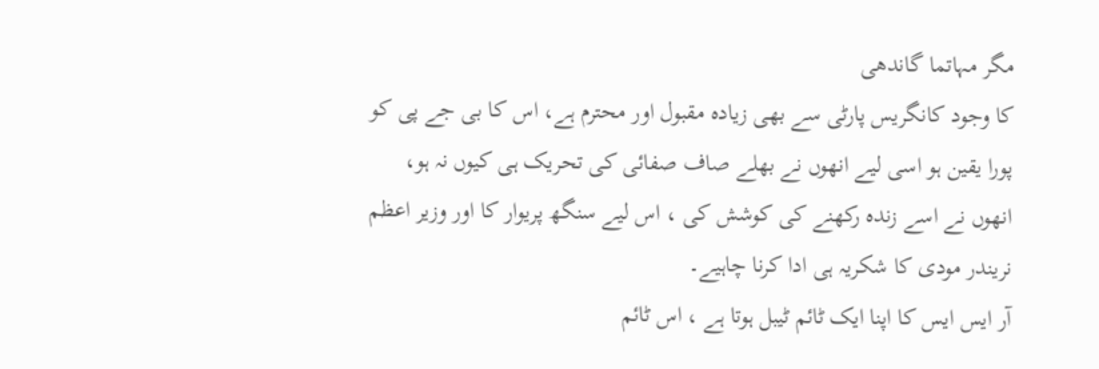مگر مہاتما گاندھی
کا وجود کانگریس پارٹی سے بھی زیادہ مقبول اور محترم ہے، اس کا بی جے پی کو
پورا یقین ہو اسی لیے انھوں نے بھلے صاف صفائی کی تحریک ہی کیوں نہ ہو،
انھوں نے اسے زندہ رکھنے کی کوشش کی ، اس لیے سنگھ پریوار کا اور وزیر اعظم
نریندر مودی کا شکریہ ہی ادا کرنا چاہیے۔
آر ایس ایس کا اپنا ایک ٹائم ٹیبل ہوتا ہے ، اس ٹائم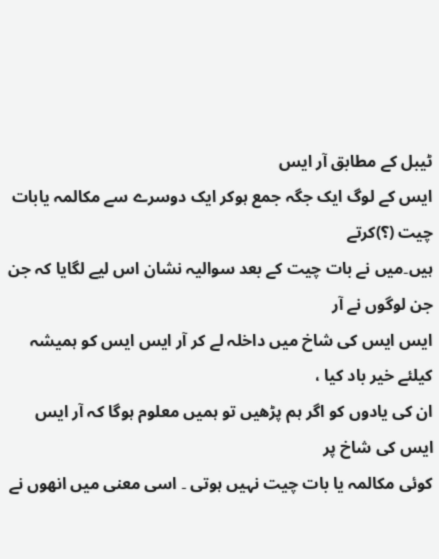ٹیبل کے مطابق آر ایس
ایس کے لوگ ایک جگہ جمع ہوکر ایک دوسرے سے مکالمہ یابات چیت (؟)کرتے
ہیں۔میں نے بات چیت کے بعد سوالیہ نشان اس لیے لگایا کہ جن جن لوگوں نے آر
ایس ایس کی شاخ میں داخلہ لے کر آر ایس ایس کو ہمیشہ کیلئے خیر باد کیا ،
ان کی یادوں کو اگر ہم پڑھیں تو ہمیں معلوم ہوگا کہ آر ایس ایس کی شاخ پر
کوئی مکالمہ یا بات چیت نہیں ہوتی ۔ اسی معنی میں انھوں نے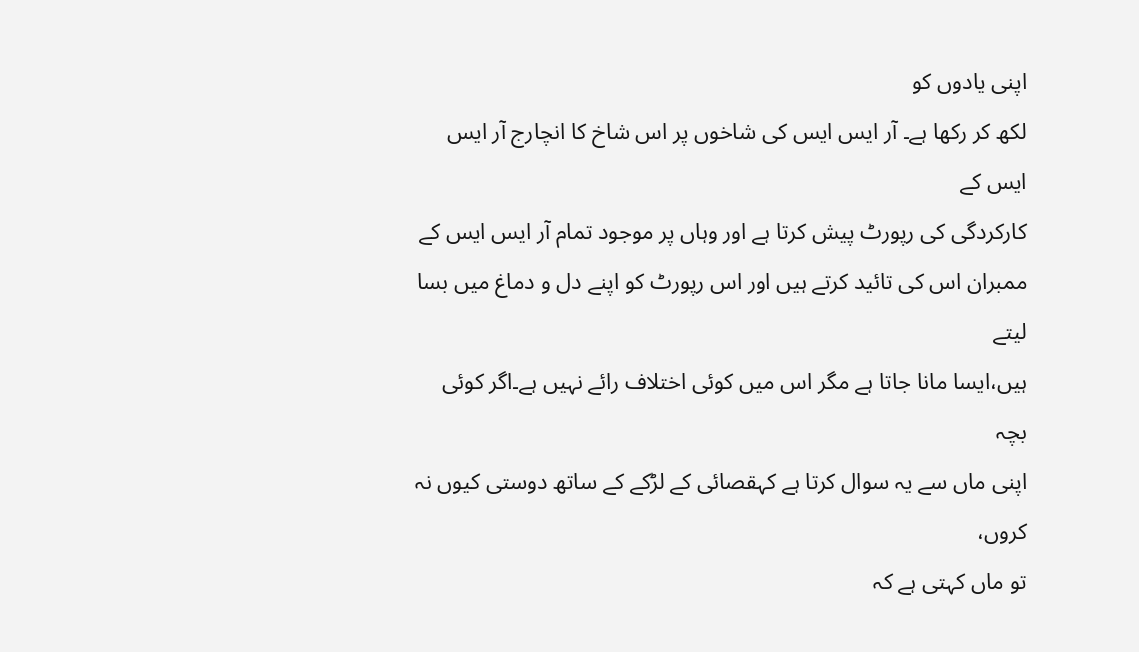اپنی یادوں کو
لکھ کر رکھا ہے۔ آر ایس ایس کی شاخوں پر اس شاخ کا انچارج آر ایس ایس کے
کارکردگی کی رپورٹ پیش کرتا ہے اور وہاں پر موجود تمام آر ایس ایس کے
ممبران اس کی تائید کرتے ہیں اور اس رپورٹ کو اپنے دل و دماغ میں بسا لیتے
ہیں،ایسا مانا جاتا ہے مگر اس میں کوئی اختلاف رائے نہیں ہے۔اگر کوئی بچہ
اپنی ماں سے یہ سوال کرتا ہے کہقصائی کے لڑکے کے ساتھ دوستی کیوں نہ کروں،
تو ماں کہتی ہے کہ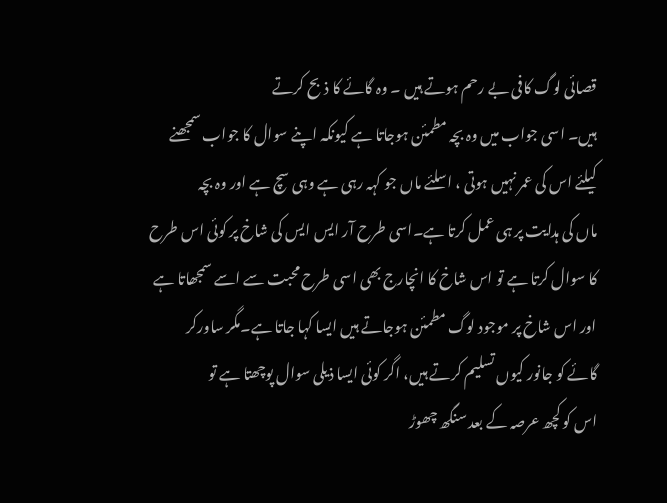قصائی لوگ کافی بے رحم ہوتے ہیں ۔ وہ گائے کا ذبح کرتے
ہیں۔ اسی جواب میں وہ بچہ مطمئن ہوجاتا ہے کیونکہ اپنے سوال کا جواب سمجھنے
کیلئے اس کی عمر نہیں ہوتی ، اسلئے ماں جو کہہ رہی ہے وہی سچ ہے اور وہ بچہ
ماں کی ہدایت پر ہی عمل کرتا ہے۔اسی طرح آر ایس ایس کی شاخ پر کوئی اس طرح
کا سوال کرتا ہے تو اس شاخ کا انچارج بھی اسی طرح محبت سے اسے سمجھاتا ہے
اور اس شاخ پر موجود لوگ مطمئن ہوجاتے ہیں ایسا کہا جاتا ہے۔مگر ساورکر
گائے کو جانور کیوں تسلیم کرتے ہیں، اگر کوئی ایسا ذیلی سوال پوچھتا ہے تو
اس کو کچھ عرصہ کے بعد سنگھ چھوڑ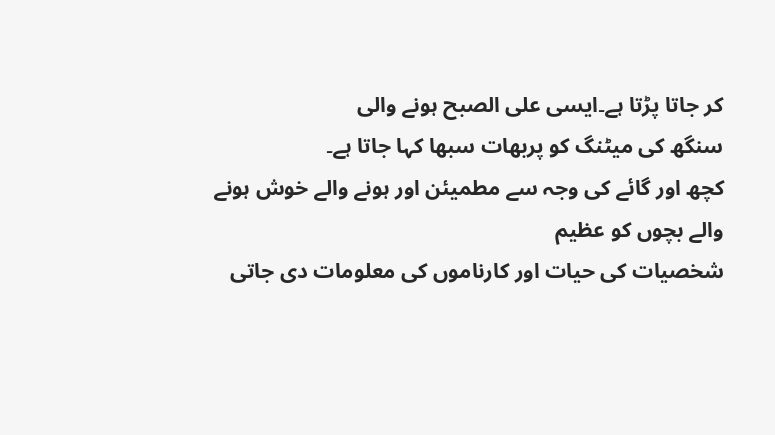کر جاتا پڑتا ہے۔ایسی علی الصبح ہونے والی
سنگھ کی میٹنگ کو پربھات سبھا کہا جاتا ہے۔
کچھ اور گائے کی وجہ سے مطمیئن اور ہونے والے خوش ہونے والے بچوں کو عظیم
شخصیات کی حیات اور کارناموں کی معلومات دی جاتی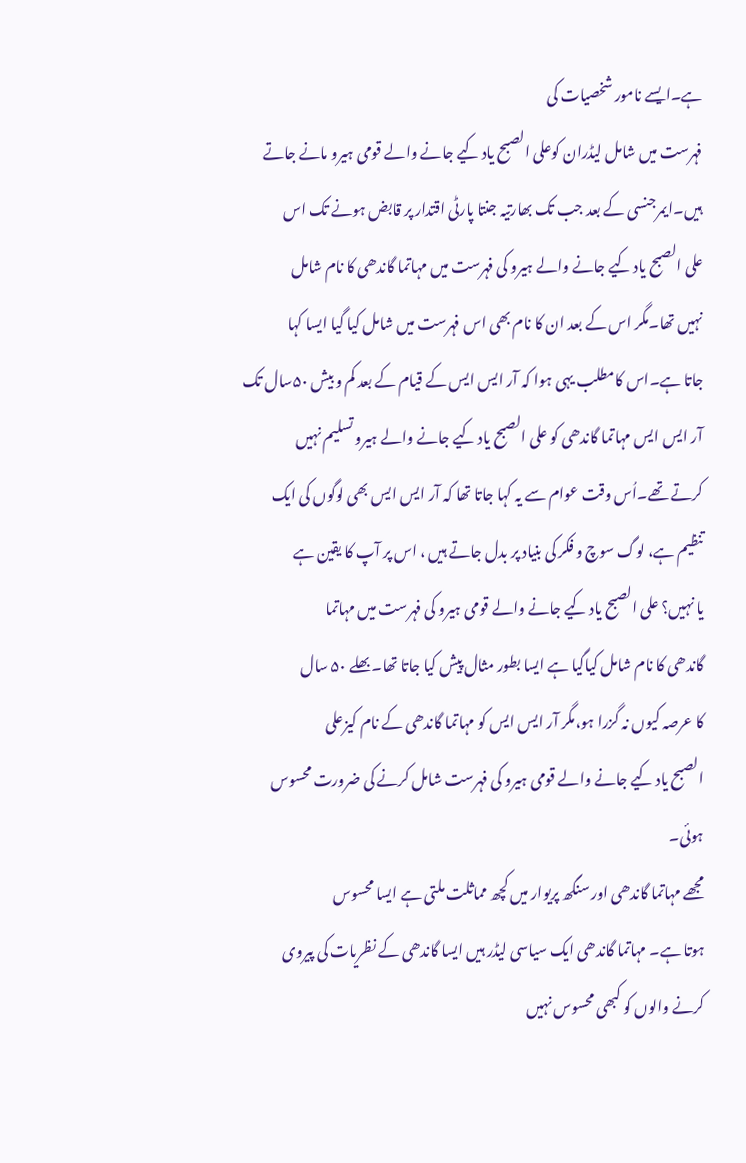ہے۔ایسے نامور شخصیات کی
فہرست میں شامل لیڈران کوعلی الصبح یاد کیے جانے والے قومی ہیرو مانے جاتے
ہیں۔ایمرجنسی کے بعد جب تک بھارتیہ جنتا پارٹی اقتدار پر قابض ہونے تک اس
علی الصبح یاد کیے جانے والے ہیرو کی فہرست میں مہاتما گاندھی کا نام شامل
نہیں تھا۔مگر اس کے بعد ان کا نام بھی اس فہرست میں شامل کیا گیا ایسا کہا
جاتا ہے۔اس کامطلب یہی ہوا کہ آر ایس ایس کے قیام کے بعد کم و بیش ۵۰سال تک
آر ایس ایس مہاتما گاندھی کو علی الصبح یاد کیے جانے والے ہیرو تسلیم نہیں
کرتے تھے۔اُس وقت عوام سے یہ کہا جاتا تھا کہ آر ایس ایس بھی لوگوں کی ایک
تنظیم ہے، لوگ سوچ و فکر کی بنیاد پر بدل جاتے ہیں ، اس پر آپ کا یقین ہے
یا نہیں؟ علی الصبح یاد کیے جانے والے قومی ہیرو کی فہرست میں مہاتما
گاندھی کا نام شامل کیاگیا ہے ایسا بطور مثال پیش کیا جاتا تھا۔بھلے ۵۰ سال
کا عرصہ کیوں نہ گزرا ہو،مگر آر ایس ایس کو مہاتما گاندھی کے نام کیزعلی
الصبح یاد کیے جانے والے قومی ہیرو کی فہرست شامل کرنے کی ضرورت محسوس
ہوئی۔
مجھے مہاتما گاندھی اور سنگھ پریوار میں کچھ مماثلت ملتی ہے ایسا محسوس
ہوتا ہے۔ مہاتما گاندھی ایک سیاسی لیڈر ہیں ایسا گاندھی کے نظریات کی پیروی
کرنے والوں کو کبھی محسوس نہیں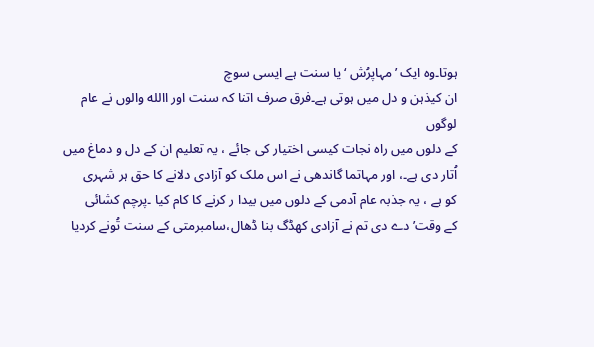ہوتا۔وہ ایک ’مہاپرُش ‘ یا سنت ہے ایسی سوچ
ان کیذہن و دل میں ہوتی ہے۔فرق صرف اتنا کہ سنت اور االله والوں نے عام لوگوں
کے دلوں میں راہ نجات کیسی اختیار کی جائے ، یہ تعلیم ان کے دل و دماغ میں
اُتار دی ہے۔، اور مہاتما گاندھی نے اس ملک کو آزادی دلانے کا حق ہر شہری
کو ہے ، یہ جذبہ عام آدمی کے دلوں میں بیدا ر کرنے کا کام کیا ۔پرچم کشائی
کے وقت’دے دی تم نے آزادی کھڈگ بنا ڈھال،سامبرمتی کے سنت تُونے کردیا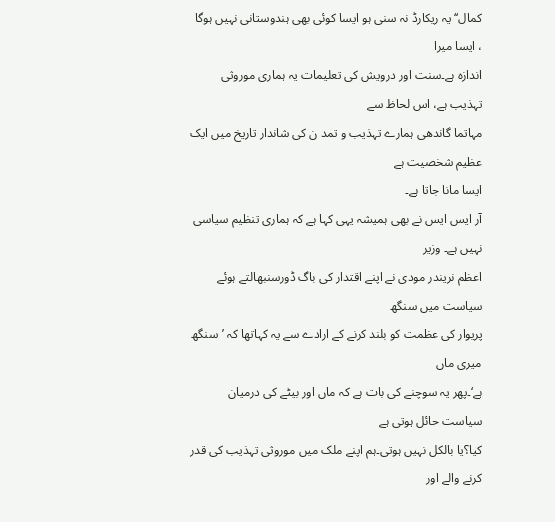کمال‘‘یہ ریکارڈ نہ سنی ہو ایسا کوئی بھی ہندوستانی نہیں ہوگا ، ایسا میرا
اندازہ ہے۔سنت اور درویش کی تعلیمات یہ ہماری موروثی تہذیب ہے، اس لحاظ سے
مہاتما گاندھی ہمارے تہذیب و تمد ن کی شاندار تاریخ میں ایک عظیم شخصیت ہے
ایسا مانا جاتا ہے۔
آر ایس ایس نے بھی ہمیشہ یہی کہا ہے کہ ہماری تنظیم سیاسی نہیں ہے۔ وزیر
اعظم نریندر مودی نے اپنے اقتدار کی باگ ڈورسنبھالتے ہوئے سیاست میں سنگھ
پریوار کی عظمت کو بلند کرنے کے ارادے سے یہ کہاتھا کہ ’سنگھ میری ماں
ہے‘۔پھر یہ سوچنے کی بات ہے کہ ماں اور بیٹے کی درمیان سیاست حائل ہوتی ہے
کیا؟یا بالکل نہیں ہوتی۔ہم اپنے ملک میں موروثی تہذیب کی قدر کرنے والے اور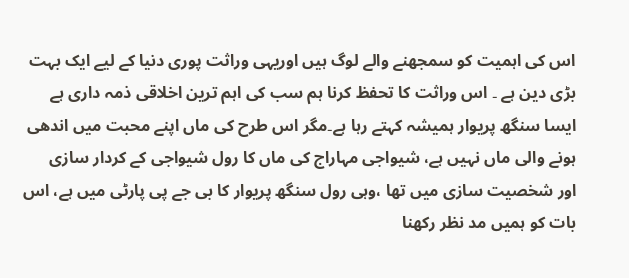اس کی اہمیت کو سمجھنے والے لوگ ہیں اوریہی وراثت پوری دنیا کے لیے ایک بہت
بڑی دین ہے ۔ اس وراثت کا تحفظ کرنا ہم سب کی اہم ترین اخلاقی ذمہ داری ہے
ایسا سنگھ پریوار ہمیشہ کہتے رہا ہے۔مگر اس طرح کی ماں اپنے محبت میں اندھی
ہونے والی ماں نہیں ہے، شیواجی مہاراج کی ماں کا رول شیواجی کے کردار سازی
اور شخصیت سازی میں تھا ،وہی رول سنگھ پریوار کا بی جے پی پارٹی میں ہے، اس
بات کو ہمیں مد نظر رکھنا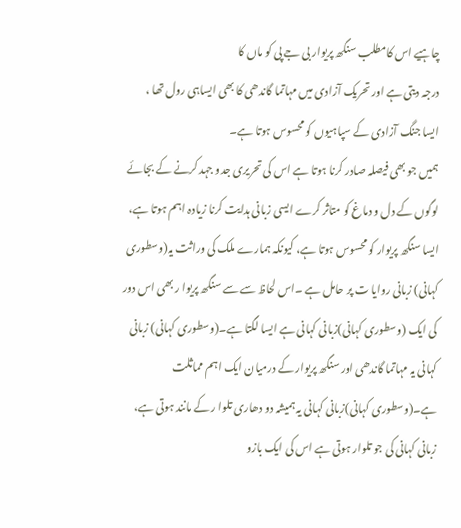چاہیے اس کامطلب سنگھ پریوار بی جے پی کو ماں کا
درجہ دیتی ہے اور تحریک آزادی میں مہاتما گاندھی کا بھی ایساہی رول تھا ،
ایسا جنگ آزادی کے سپاہیوں کو محسوس ہوتا ہے۔
ہمیں جو بھی فیصلہ صادر کرنا ہوتا ہے اس کی تحریری جدو جہد کرنے کے بجائے
لوگوں کے دل و دماغ کو متاثر کرے ایسی زبانی ہدایت کرنا زیادہ اہم ہوتا ہے،
ایسا سنگھ پریوار کو محسوس ہوتا ہے، کیونکہ ہمارے ملک کی وراثت یہ(وسطوری
کہانی) زبانی روایا ت پر حامل ہے ۔اس لحاظ سے سے سنگھ پریوا ر بھی اس دور
کی ایک (وسطوری کہانی)زبانی کہانی ہے ایسا لگتا ہے۔(وسطوری کہانی) زبانی
کہانی یہ مہاتما گاندھی اور سنگھ پریوار کے درمیان ایک اہم مماثلت
ہے۔(وسطوری کہانی)زبانی کہانی یہ ہمیشہ دو دھاری تلوا ر کے مانند ہوتی ہے،
زبانی کہانی کی جو تلوار ہوتی ہے اس کی ایک بازو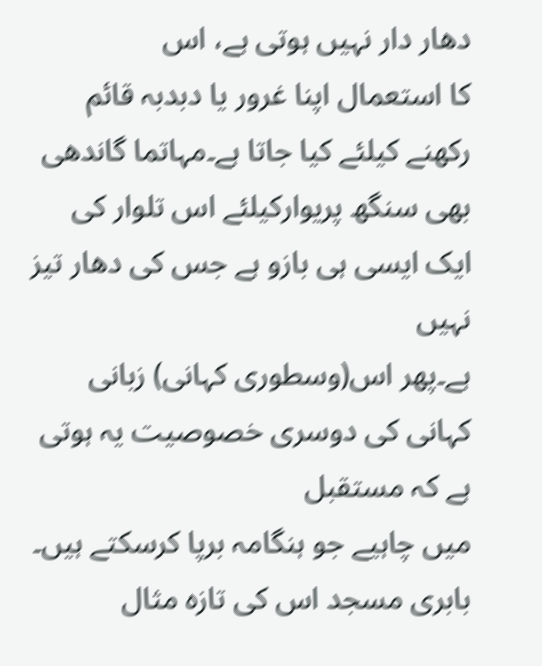دھار دار نہیں ہوتی ہے، اس
کا استعمال اپنا غرور یا دبدبہ قائم رکھنے کیلئے کیا جاتا ہے۔مہاتما گاندھی
بھی سنگھ پریوارکیلئے اس تلوار کی ایک ایسی ہی بازو ہے جس کی دھار تیز نہیں
ہے۔پھر اس(وسطوری کہانی) زبانی کہانی کی دوسری خصوصیت یہ ہوتی ہے کہ مستقبل
میں چاہیے جو ہنگامہ برپا کرسکتے ہیں۔ بابری مسجد اس کی تازہ مثال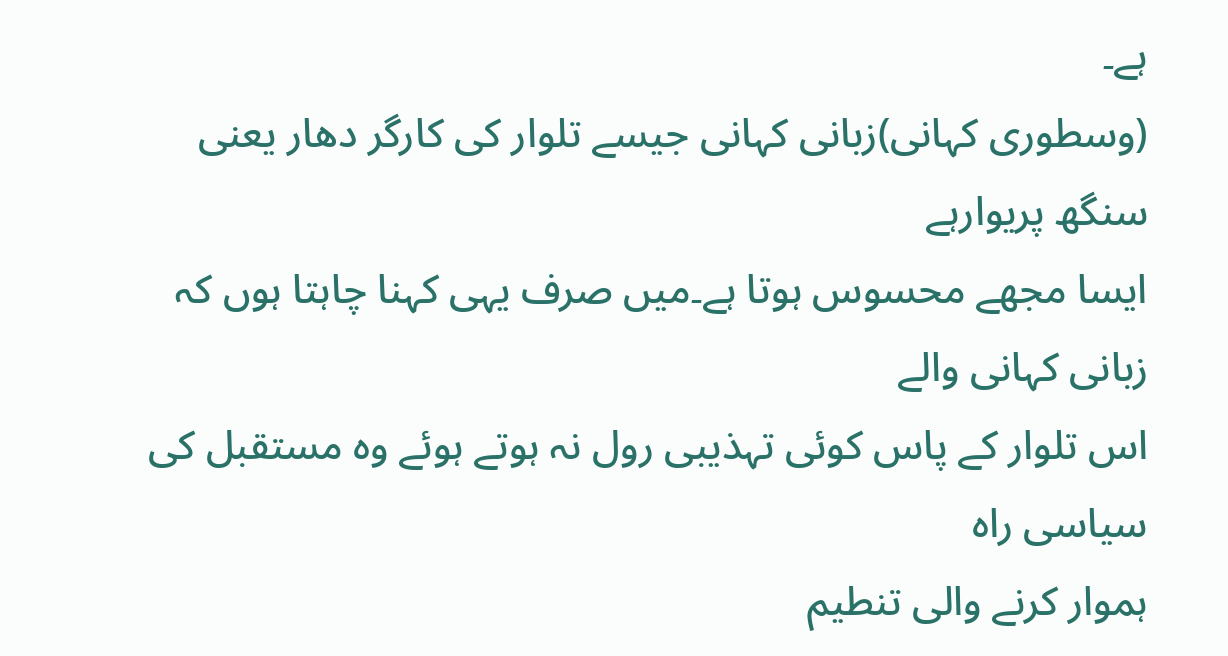ہے۔
(وسطوری کہانی)زبانی کہانی جیسے تلوار کی کارگر دھار یعنی سنگھ پریوارہے
ایسا مجھے محسوس ہوتا ہے۔میں صرف یہی کہنا چاہتا ہوں کہ زبانی کہانی والے
اس تلوار کے پاس کوئی تہذیبی رول نہ ہوتے ہوئے وہ مستقبل کی سیاسی راہ
ہموار کرنے والی تنطیم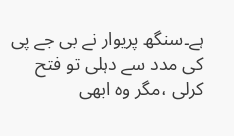ہے۔سنگھ پریوار نے بی جے پی کی مدد سے دہلی تو فتح
کرلی ،مگر وہ ابھی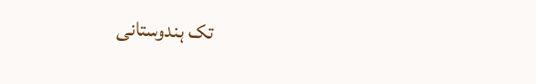تک ہندوستانی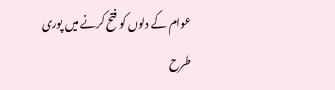عوام کے دلوں کو فتح کرنے میں پوری طرح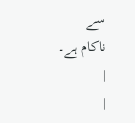سے
ناکام ہے۔
|
|